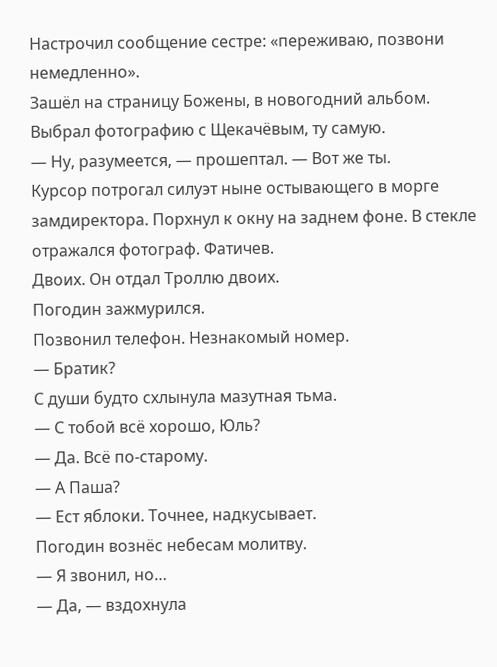Настрочил сообщение сестре: «переживаю, позвони немедленно».
Зашёл на страницу Божены, в новогодний альбом. Выбрал фотографию с Щекачёвым, ту самую.
— Ну, разумеется, — прошептал. — Вот же ты.
Курсор потрогал силуэт ныне остывающего в морге замдиректора. Порхнул к окну на заднем фоне. В стекле отражался фотограф. Фатичев.
Двоих. Он отдал Троллю двоих.
Погодин зажмурился.
Позвонил телефон. Незнакомый номер.
— Братик?
С души будто схлынула мазутная тьма.
— С тобой всё хорошо, Юль?
— Да. Всё по-старому.
— А Паша?
— Ест яблоки. Точнее, надкусывает.
Погодин вознёс небесам молитву.
— Я звонил, но…
— Да, — вздохнула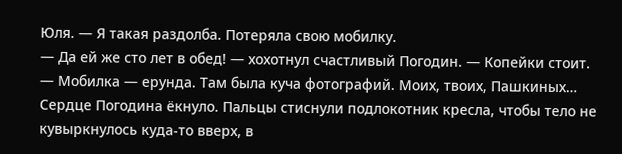Юля. — Я такая раздолба. Потеряла свою мобилку.
— Да ей же сто лет в обед! — хохотнул счастливый Погодин. — Копейки стоит.
— Мобилка — ерунда. Там была куча фотографий. Моих, твоих, Пашкиных…
Сердце Погодина ёкнуло. Пальцы стиснули подлокотник кресла, чтобы тело не кувыркнулось куда-то вверх, в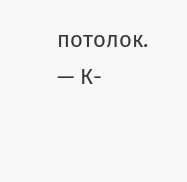потолок.
— К-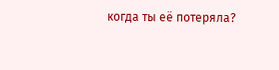когда ты её потеряла?